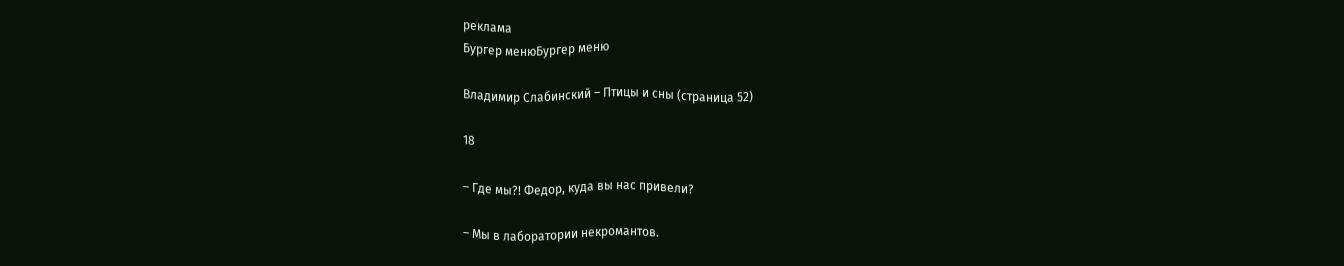реклама
Бургер менюБургер меню

Владимир Слабинский – Птицы и сны (страница 52)

18

– Где мы?! Федор, куда вы нас привели?

– Мы в лаборатории некромантов.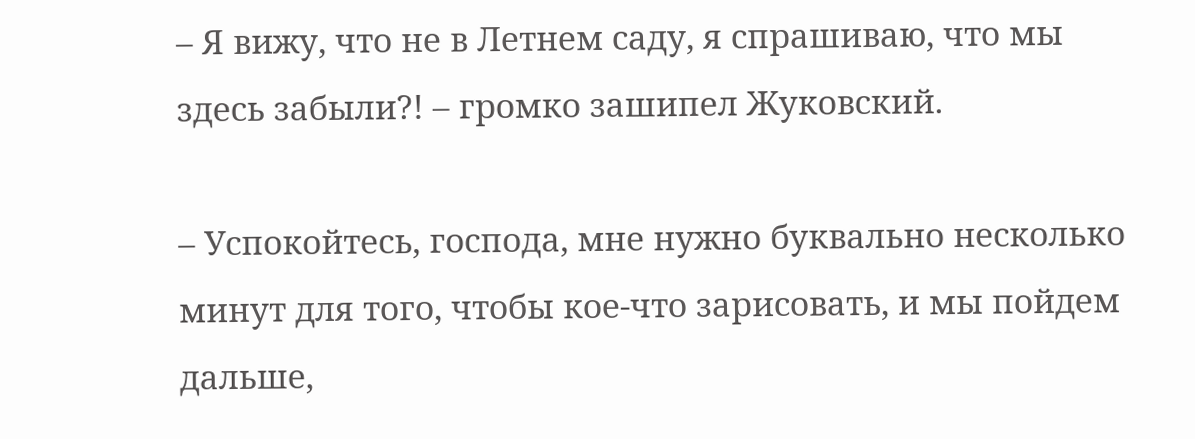– Я вижу, что не в Летнем саду, я спрашиваю, что мы здесь забыли?! – громко зашипел Жуковский.

– Успокойтесь, господа, мне нужно буквально несколько минут для того, чтобы кое-что зарисовать, и мы пойдем дальше,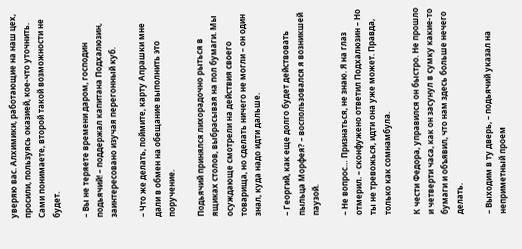уверяю вас. Алхимики, работающие на наш цех, просили, пользуясь оказией, кое-что уточнить. Сами понимаете, второй такой возможности не будет.

– Вы не теряете времени даром, господин подьячий! – поддержал капитана Подхалюзин, заинтересовано изучая перегонный куб.

– Что же делать, поймите, карту Апрашки мне дали в обмен на обещание выполнить это поручение.

Подьячий принялся лихорадочно рыться в ящиках столов, выбрасывая на пол бумаги. Мы осуждающе смотрели на действия своего товарища, но сделать ничего не могли – он один знал, куда надо идти дальше.

– Георгий, как еще долго будет действовать пыльца Морфея? – воспользовался я возникшей паузой.

– Не вопрос… Признаться, не знаю. Я на глаз отмерил. – сконфужено ответил Подхалюзин – Но ты не тревожься, идти она уже может. Правда, только как сомнамбула.

К чести Федора, управился он быстро. Не прошло и четверти часа, как он засунул в сумку какие-то бумаги и объявил, что нам здесь больше нечего делать.

– Выходим в ту дверь, – подьячий указал на неприметный проем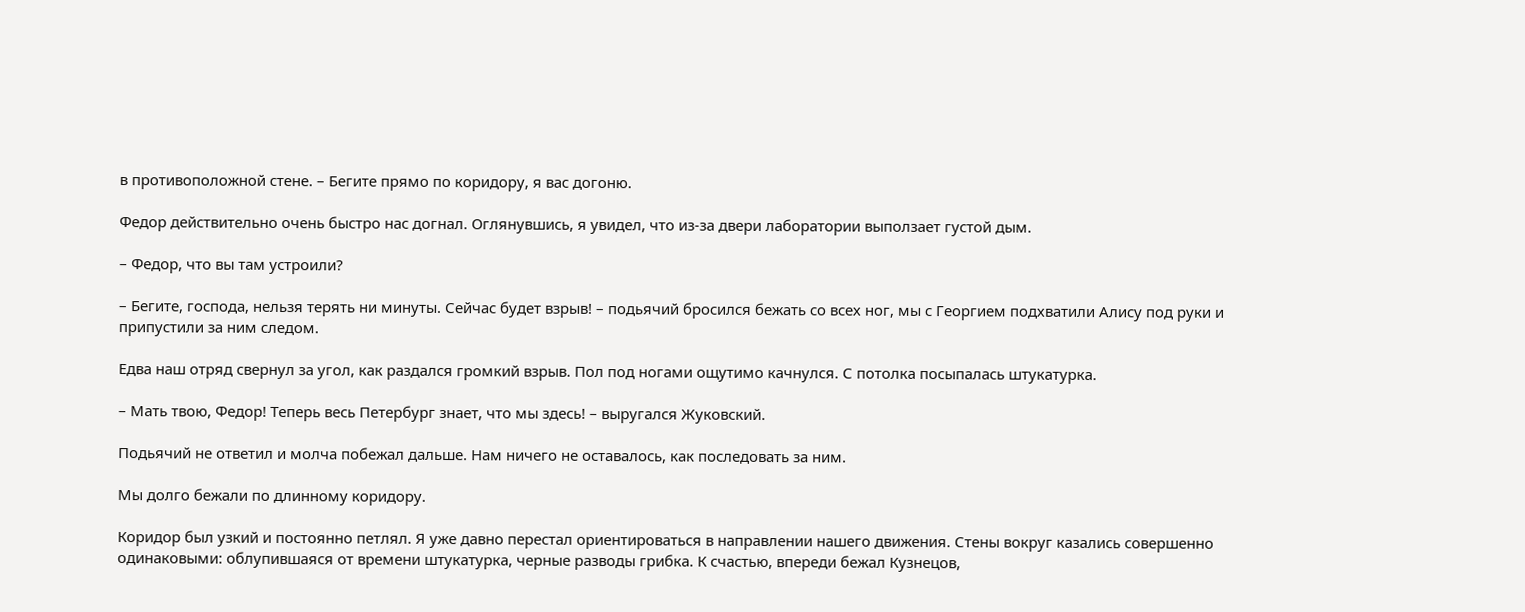в противоположной стене. – Бегите прямо по коридору, я вас догоню.

Федор действительно очень быстро нас догнал. Оглянувшись, я увидел, что из-за двери лаборатории выползает густой дым.

– Федор, что вы там устроили?

– Бегите, господа, нельзя терять ни минуты. Сейчас будет взрыв! – подьячий бросился бежать со всех ног, мы с Георгием подхватили Алису под руки и припустили за ним следом.

Едва наш отряд свернул за угол, как раздался громкий взрыв. Пол под ногами ощутимо качнулся. С потолка посыпалась штукатурка.

– Мать твою, Федор! Теперь весь Петербург знает, что мы здесь! – выругался Жуковский.

Подьячий не ответил и молча побежал дальше. Нам ничего не оставалось, как последовать за ним.

Мы долго бежали по длинному коридору.

Коридор был узкий и постоянно петлял. Я уже давно перестал ориентироваться в направлении нашего движения. Стены вокруг казались совершенно одинаковыми: облупившаяся от времени штукатурка, черные разводы грибка. К счастью, впереди бежал Кузнецов,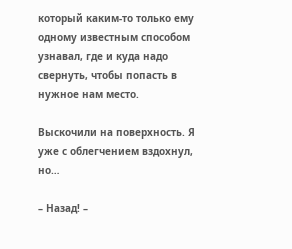который каким-то только ему одному известным способом узнавал, где и куда надо свернуть, чтобы попасть в нужное нам место.

Выскочили на поверхность. Я уже с облегчением вздохнул, но…

– Назад! –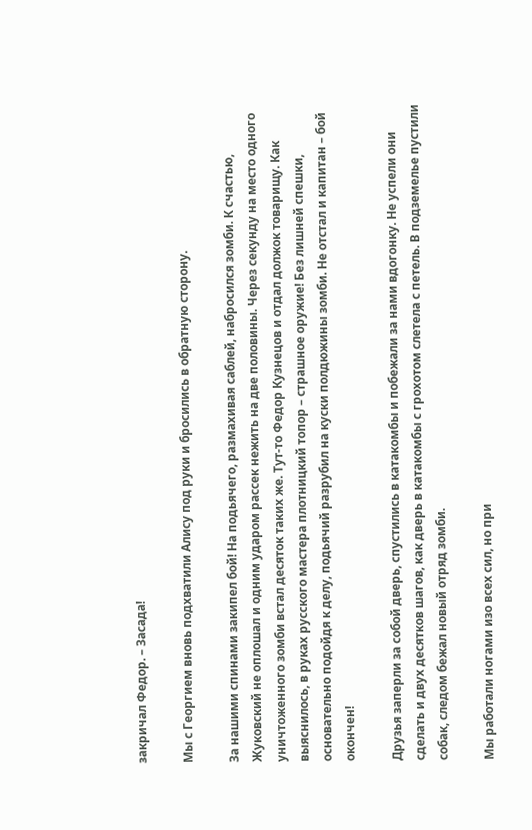закричал Федор. – Засада!

Мы с Георгием вновь подхватили Алису под руки и бросились в обратную сторону.

За нашими спинами закипел бой! На подьячего, размахивая саблей, набросился зомби. К счастью, Жуковский не оплошал и одним ударом рассек нежить на две половины. Через секунду на место одного уничтоженного зомби встал десяток таких же. Тут-то Федор Кузнецов и отдал должок товарищу. Как выяснилось, в руках русского мастера плотницкий топор – страшное оружие! Без лишней спешки, основательно подойдя к делу, подьячий разрубил на куски полдюжины зомби. Не отстал и капитан – бой окончен!

Друзья заперли за собой дверь, спустились в катакомбы и побежали за нами вдогонку. Не успели они сделать и двух десятков шагов, как дверь в катакомбы с грохотом слетела с петель. В подземелье пустили собак, следом бежал новый отряд зомби.

Мы работали ногами изо всех сил, но при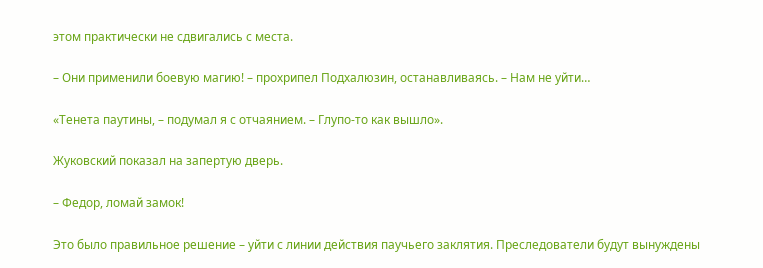этом практически не сдвигались с места.

– Они применили боевую магию! – прохрипел Подхалюзин, останавливаясь. – Нам не уйти…

«Тенета паутины, – подумал я с отчаянием. – Глупо-то как вышло».

Жуковский показал на запертую дверь.

– Федор, ломай замок!

Это было правильное решение – уйти с линии действия паучьего заклятия. Преследователи будут вынуждены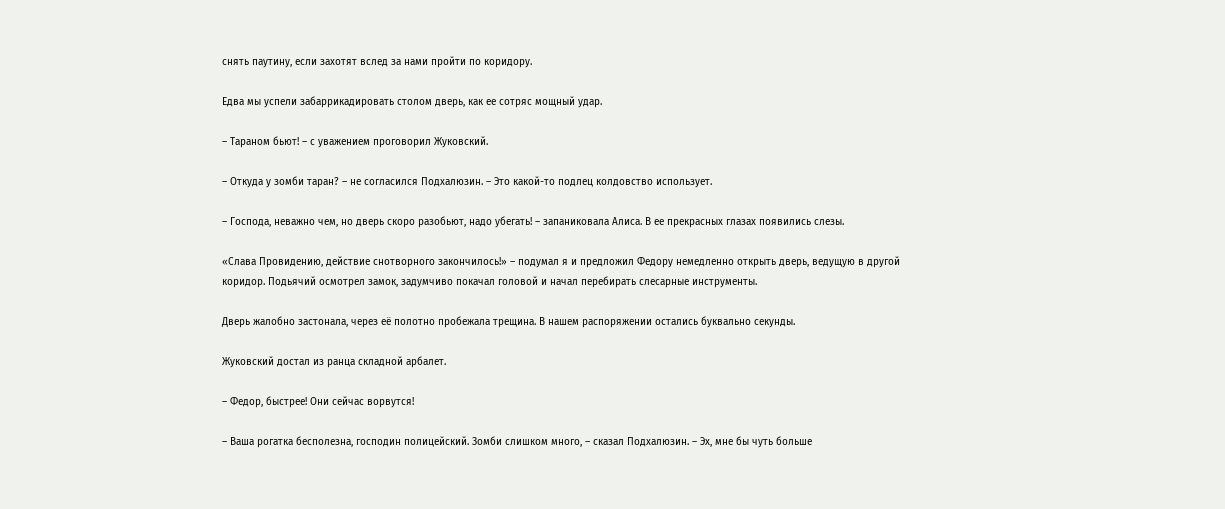снять паутину, если захотят вслед за нами пройти по коридору.

Едва мы успели забаррикадировать столом дверь, как ее сотряс мощный удар.

– Тараном бьют! – с уважением проговорил Жуковский.

– Откуда у зомби таран? – не согласился Подхалюзин. – Это какой-то подлец колдовство использует.

– Господа, неважно чем, но дверь скоро разобьют, надо убегать! – запаниковала Алиса. В ее прекрасных глазах появились слезы.

«Слава Провидению, действие снотворного закончилось!» – подумал я и предложил Федору немедленно открыть дверь, ведущую в другой коридор. Подьячий осмотрел замок, задумчиво покачал головой и начал перебирать слесарные инструменты.

Дверь жалобно застонала, через её полотно пробежала трещина. В нашем распоряжении остались буквально секунды.

Жуковский достал из ранца складной арбалет.

– Федор, быстрее! Они сейчас ворвутся!

– Ваша рогатка бесполезна, господин полицейский. Зомби слишком много, – сказал Подхалюзин. – Эх, мне бы чуть больше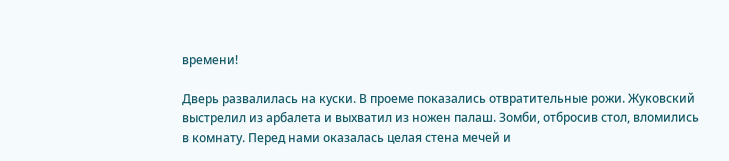времени!

Дверь развалилась на куски. В проеме показались отвратительные рожи. Жуковский выстрелил из арбалета и выхватил из ножен палаш. Зомби, отбросив стол, вломились в комнату. Перед нами оказалась целая стена мечей и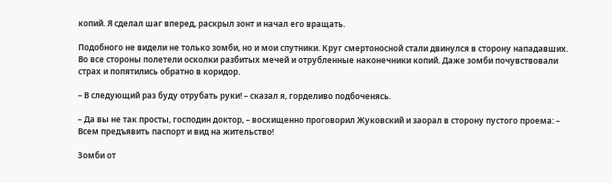копий. Я сделал шаг вперед, раскрыл зонт и начал его вращать.

Подобного не видели не только зомби, но и мои спутники. Круг смертоносной стали двинулся в сторону нападавших. Во все стороны полетели осколки разбитых мечей и отрубленные наконечники копий. Даже зомби почувствовали страх и попятились обратно в коридор.

– В следующий раз буду отрубать руки! – сказал я, горделиво подбоченясь.

– Да вы не так просты, господин доктор, – восхищенно проговорил Жуковский и заорал в сторону пустого проема: – Всем предъявить паспорт и вид на жительство!

Зомби от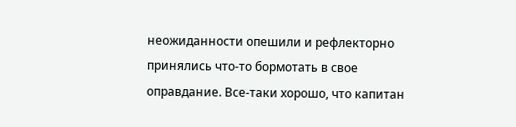неожиданности опешили и рефлекторно принялись что-то бормотать в свое оправдание. Все-таки хорошо, что капитан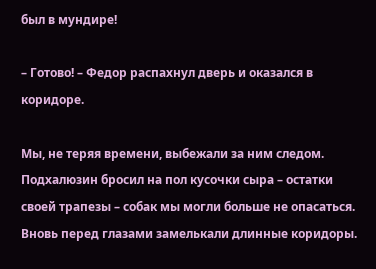был в мундире!

– Готово! – Федор распахнул дверь и оказался в коридоре.

Мы, не теряя времени, выбежали за ним следом. Подхалюзин бросил на пол кусочки сыра – остатки своей трапезы – собак мы могли больше не опасаться. Вновь перед глазами замелькали длинные коридоры.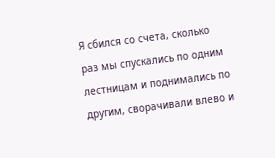Я сбился со счета, сколько раз мы спускались по одним лестницам и поднимались по другим, сворачивали влево и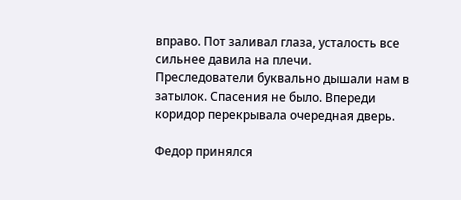вправо. Пот заливал глаза, усталость все сильнее давила на плечи. Преследователи буквально дышали нам в затылок. Спасения не было. Впереди коридор перекрывала очередная дверь.

Федор принялся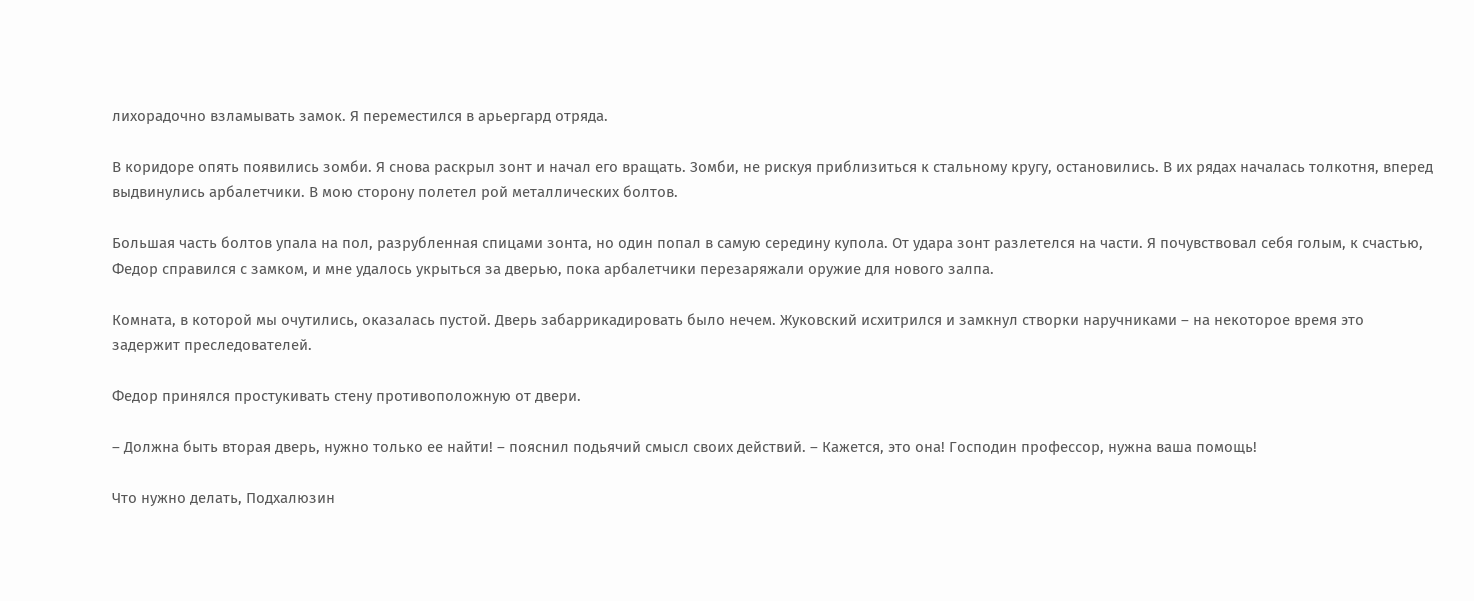лихорадочно взламывать замок. Я переместился в арьергард отряда.

В коридоре опять появились зомби. Я снова раскрыл зонт и начал его вращать. Зомби, не рискуя приблизиться к стальному кругу, остановились. В их рядах началась толкотня, вперед выдвинулись арбалетчики. В мою сторону полетел рой металлических болтов.

Большая часть болтов упала на пол, разрубленная спицами зонта, но один попал в самую середину купола. От удара зонт разлетелся на части. Я почувствовал себя голым, к счастью, Федор справился с замком, и мне удалось укрыться за дверью, пока арбалетчики перезаряжали оружие для нового залпа.

Комната, в которой мы очутились, оказалась пустой. Дверь забаррикадировать было нечем. Жуковский исхитрился и замкнул створки наручниками – на некоторое время это задержит преследователей.

Федор принялся простукивать стену противоположную от двери.

– Должна быть вторая дверь, нужно только ее найти! – пояснил подьячий смысл своих действий. – Кажется, это она! Господин профессор, нужна ваша помощь!

Что нужно делать, Подхалюзин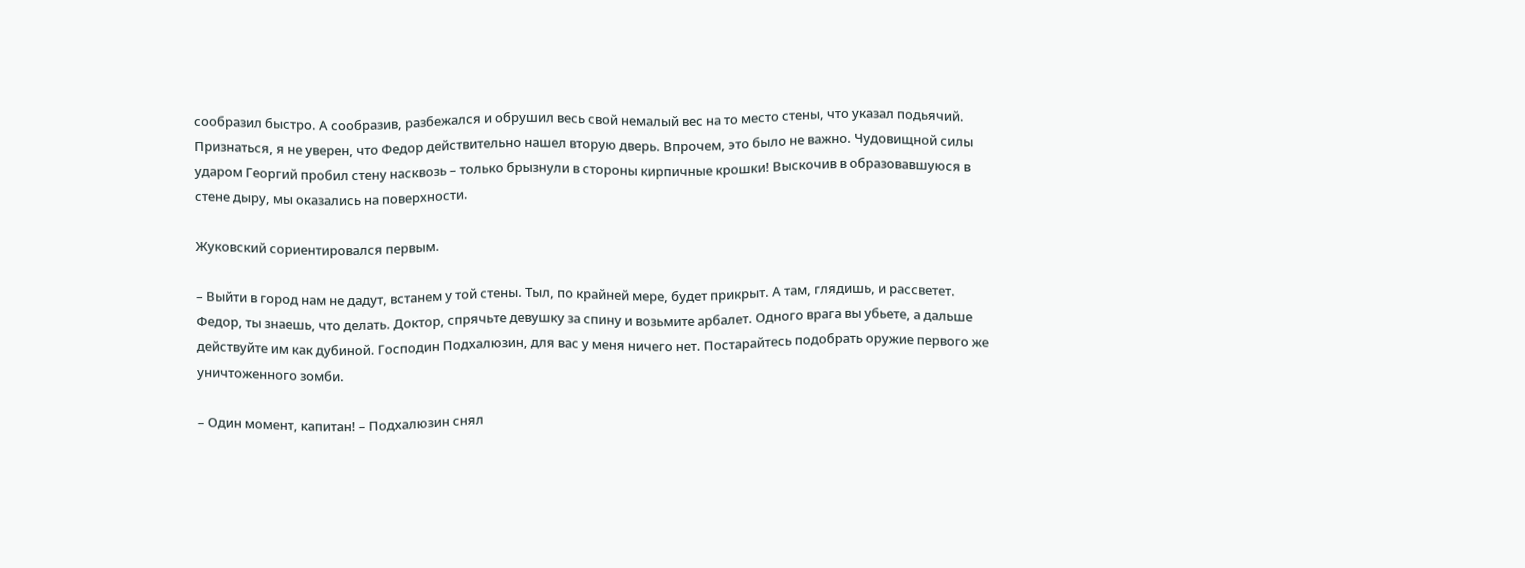сообразил быстро. А сообразив, разбежался и обрушил весь свой немалый вес на то место стены, что указал подьячий. Признаться, я не уверен, что Федор действительно нашел вторую дверь. Впрочем, это было не важно. Чудовищной силы ударом Георгий пробил стену насквозь – только брызнули в стороны кирпичные крошки! Выскочив в образовавшуюся в стене дыру, мы оказались на поверхности.

Жуковский сориентировался первым.

– Выйти в город нам не дадут, встанем у той стены. Тыл, по крайней мере, будет прикрыт. А там, глядишь, и рассветет. Федор, ты знаешь, что делать. Доктор, спрячьте девушку за спину и возьмите арбалет. Одного врага вы убьете, а дальше действуйте им как дубиной. Господин Подхалюзин, для вас у меня ничего нет. Постарайтесь подобрать оружие первого же уничтоженного зомби.

– Один момент, капитан! – Подхалюзин снял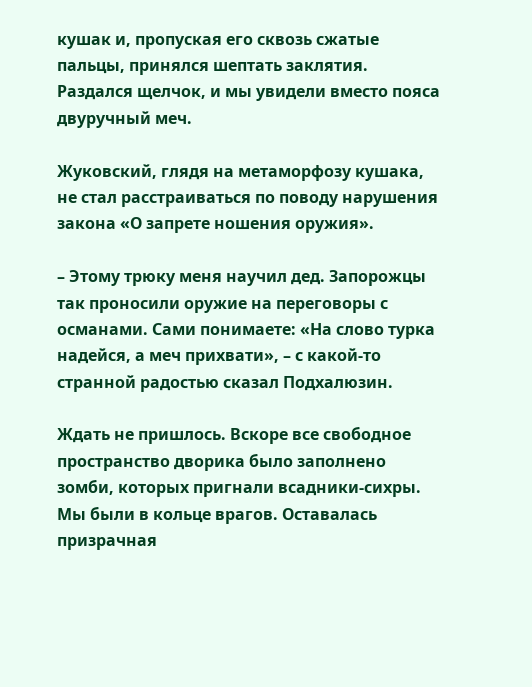кушак и, пропуская его сквозь сжатые пальцы, принялся шептать заклятия. Раздался щелчок, и мы увидели вместо пояса двуручный меч.

Жуковский, глядя на метаморфозу кушака, не стал расстраиваться по поводу нарушения закона «О запрете ношения оружия».

– Этому трюку меня научил дед. Запорожцы так проносили оружие на переговоры с османами. Сами понимаете: «На слово турка надейся, а меч прихвати», – с какой-то странной радостью сказал Подхалюзин.

Ждать не пришлось. Вскоре все свободное пространство дворика было заполнено зомби, которых пригнали всадники-сихры. Мы были в кольце врагов. Оставалась призрачная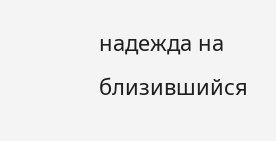надежда на близившийся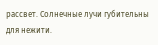рассвет. Солнечные лучи губительны для нежити.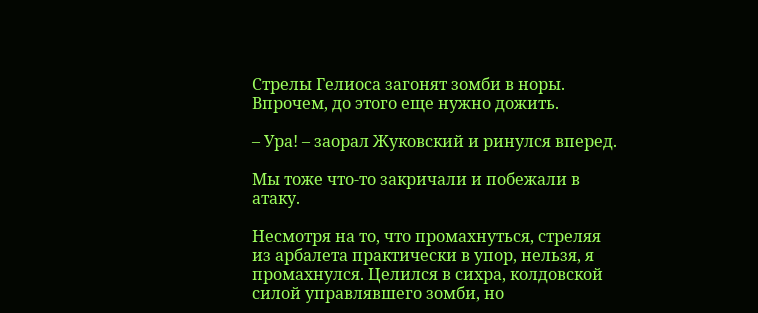Стрелы Гелиоса загонят зомби в норы. Впрочем, до этого еще нужно дожить.

– Ура! – заорал Жуковский и ринулся вперед.

Мы тоже что-то закричали и побежали в атаку.

Несмотря на то, что промахнуться, стреляя из арбалета практически в упор, нельзя, я промахнулся. Целился в сихра, колдовской силой управлявшего зомби, но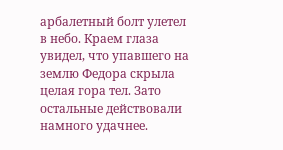арбалетный болт улетел в небо. Краем глаза увидел, что упавшего на землю Федора скрыла целая гора тел. Зато остальные действовали намного удачнее.